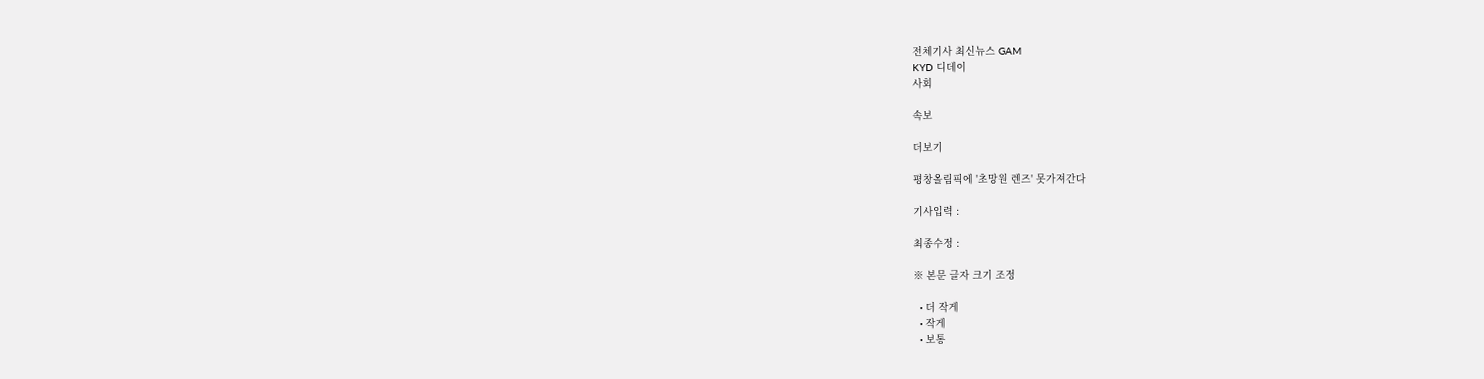전체기사 최신뉴스 GAM
KYD 디데이
사회

속보

더보기

평창올림픽에 '초망원 렌즈' 못가져간다

기사입력 :

최종수정 :

※ 본문 글자 크기 조정

  • 더 작게
  • 작게
  • 보통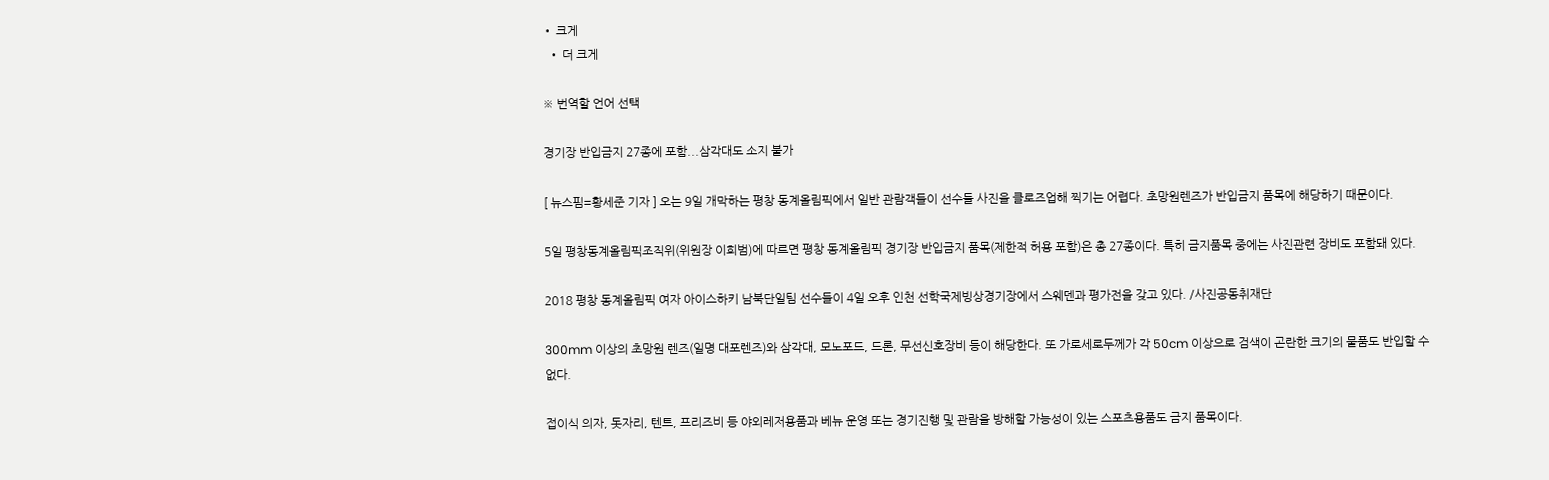• 크게
  • 더 크게

※ 번역할 언어 선택

경기장 반입금지 27종에 포함...삼각대도 소지 불가

[ 뉴스핌=황세준 기자 ] 오는 9일 개막하는 평창 동계올림픽에서 일반 관람객들이 선수들 사진을 클로즈업해 찍기는 어렵다. 초망원렌즈가 반입금지 품목에 해당하기 때문이다.

5일 평창동계올림픽조직위(위원장 이희범)에 따르면 평창 동계올림픽 경기장 반입금지 품목(제한적 허용 포함)은 총 27종이다. 특히 금지품목 중에는 사진관련 장비도 포함돼 있다.

2018 평창 동계올림픽 여자 아이스하키 남북단일팀 선수들이 4일 오후 인천 선학국제빙상경기장에서 스웨덴과 평가전을 갖고 있다. /사진공동취재단

300mm 이상의 초망원 렌즈(일명 대포렌즈)와 삼각대, 모노포드, 드론, 무선신호장비 등이 해당한다. 또 가로세로두께가 각 50cm 이상으로 검색이 곤란한 크기의 물품도 반입할 수 없다.

접이식 의자, 돗자리, 텐트, 프리즈비 등 야외레저용품과 베뉴 운영 또는 경기진행 및 관람을 방해할 가능성이 있는 스포츠용품도 금지 품목이다.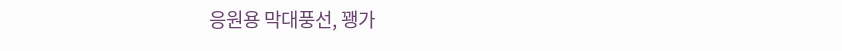응원용 막대풍선, 꽹가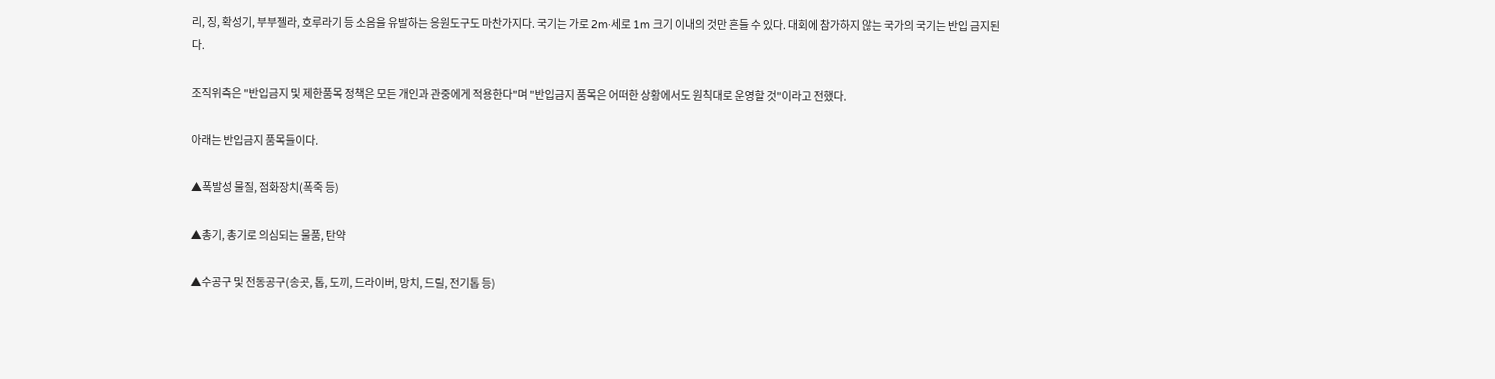리, 징, 확성기, 부부젤라, 호루라기 등 소음을 유발하는 응원도구도 마찬가지다. 국기는 가로 2m·세로 1m 크기 이내의 것만 흔들 수 있다. 대회에 참가하지 않는 국가의 국기는 반입 금지된다.

조직위측은 "반입금지 및 제한품목 정책은 모든 개인과 관중에게 적용한다"며 "반입금지 품목은 어떠한 상황에서도 원칙대로 운영할 것"이라고 전했다.

아래는 반입금지 품목들이다.

▲폭발성 물질, 점화장치(폭죽 등)

▲총기, 총기로 의심되는 물품, 탄약

▲수공구 및 전동공구(송곳, 톱, 도끼, 드라이버, 망치, 드릴, 전기톱 등)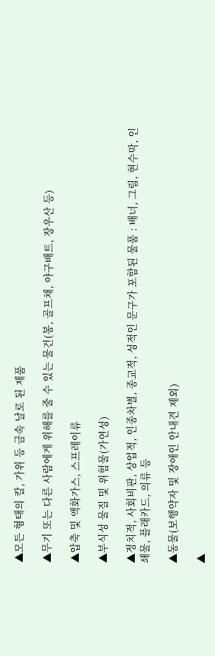▲모든 형태의 칼, 가위 등 금속 날로 된 제품

▲무기 또는 다른 사람에게 위해를 줄 수 있는 물건(봉, 골프채, 야구배트, 장우산 등)

▲압축 및 액화가스, 스프레이류

▲부식성 물질 및 위험물(가연성)

▲정치적, 사회비판, 상업적, 인종차별, 종교적, 성적인 문구가 포함된 물품 : 배너, 그림, 현수막, 인쇄물, 플래카드, 의류 등

▲동물(보행약자 및 장애인 안내견 제외)

▲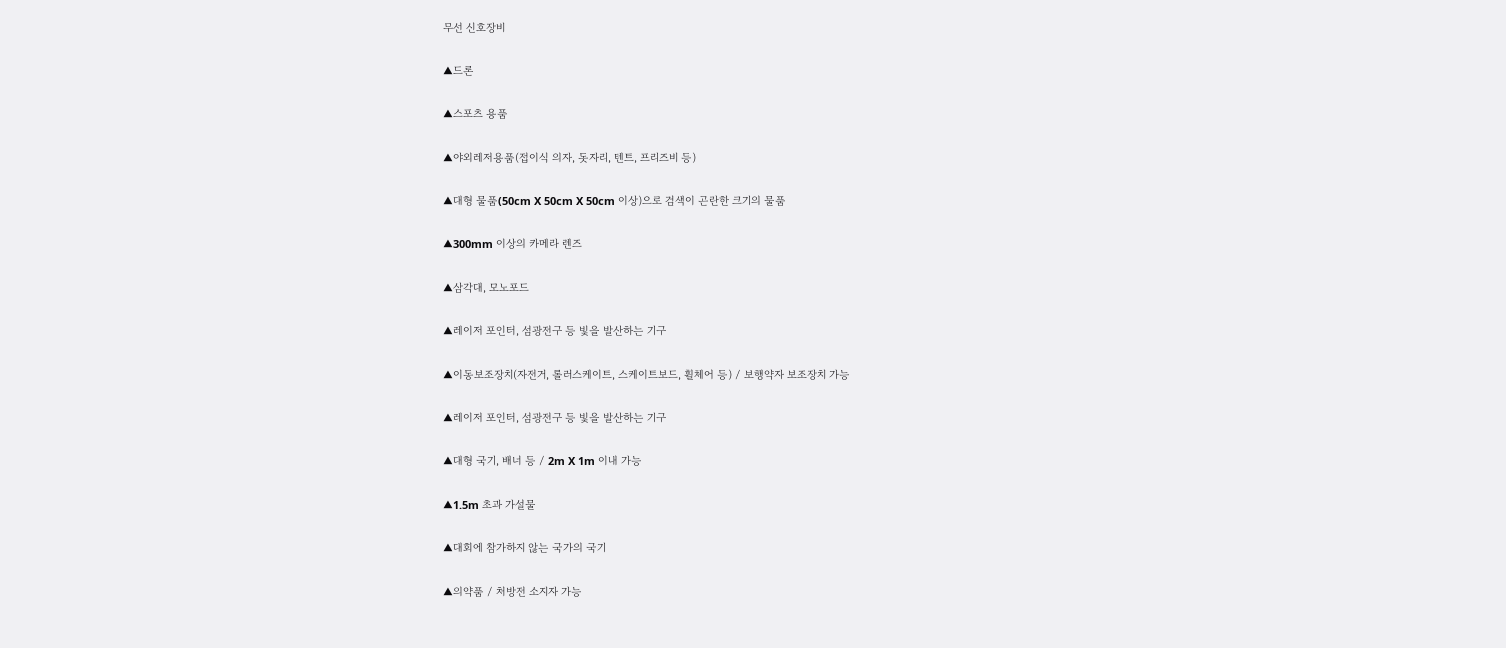무선 신호장비

▲드론

▲스포츠 용품

▲야외레저용품(접이식 의자, 돗자리, 텐트, 프리즈비 등)

▲대형 물품(50cm X 50cm X 50cm 이상)으로 검색이 곤란한 크기의 물품

▲300mm 이상의 카메라 렌즈

▲삼각대, 모노포드

▲레이저 포인터, 섬광전구 등 빛을 발산하는 기구

▲이동보조장치(자전거, 롤러스케이트, 스케이트보드, 휠체어 등) / 보행약자 보조장치 가능

▲레이저 포인터, 섬광전구 등 빛을 발산하는 기구

▲대형 국기, 배너 등 / 2m X 1m 이내 가능

▲1.5m 초과 가설물

▲대회에 참가하지 않는 국가의 국기

▲의약품 / 처방전 소지자 가능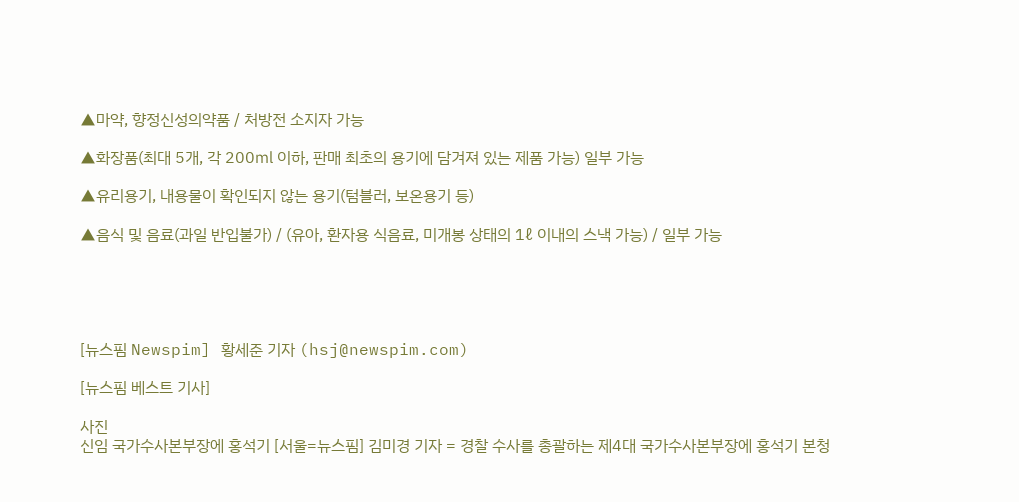▲마약, 향정신성의약품 / 처방전 소지자 가능

▲화장품(최대 5개, 각 200㎖ 이하, 판매 최초의 용기에 담겨져 있는 제품 가능) 일부 가능

▲유리용기, 내용물이 확인되지 않는 용기(텀블러, 보온용기 등)

▲음식 및 음료(과일 반입불가) / (유아, 환자용 식음료, 미개봉 상태의 1ℓ 이내의 스낵 가능) / 일부 가능





[뉴스핌 Newspim] 황세준 기자 (hsj@newspim.com)

[뉴스핌 베스트 기사]

사진
신임 국가수사본부장에 홍석기 [서울=뉴스핌] 김미경 기자 = 경찰 수사를 총괄하는 제4대 국가수사본부장에 홍석기 본청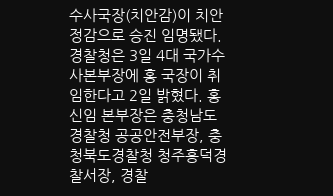수사국장(치안감)이 치안정감으로 승진 임명됐다. 경찰청은 3일 4대 국가수사본부장에 홍 국장이 취임한다고 2일 밝혔다. 홍 신임 본부장은 충청남도경찰청 공공안전부장, 충청북도경찰청 청주흥덕경찰서장, 경찰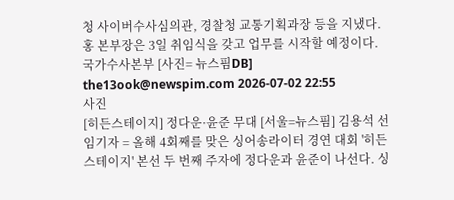청 사이버수사심의관, 경찰청 교통기획과장 등을 지냈다. 홍 본부장은 3일 취임식을 갖고 업무를 시작할 예정이다. 국가수사본부 [사진= 뉴스핌DB] the13ook@newspim.com 2026-07-02 22:55
사진
[히든스테이지] 정다운·윤준 무대 [서울=뉴스핌] 김용석 선임기자 = 올해 4회째를 맞은 싱어송라이터 경연 대회 '히든 스테이지' 본선 두 번째 주자에 정다운과 윤준이 나선다. 싱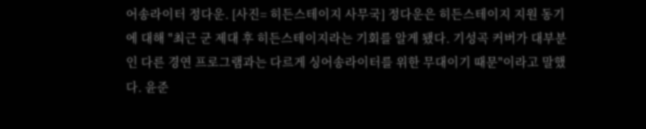어송라이터 정다운. [사진= 히든스테이지 사무국] 정다운은 히든스테이지 지원 동기에 대해 "최근 군 제대 후 히든스테이지라는 기회를 알게 됐다. 기성곡 커버가 대부분인 다른 경연 프로그램과는 다르게 싱어송라이터를 위한 무대이기 때문"이라고 말했다. 윤준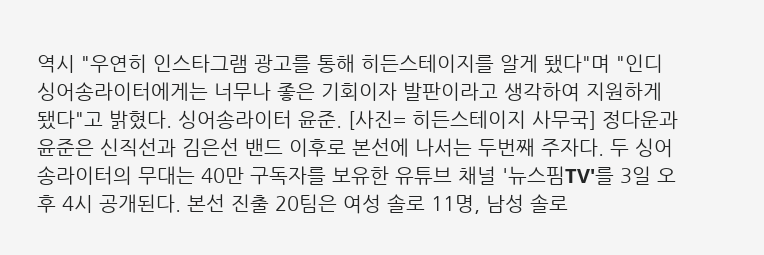역시 "우연히 인스타그램 광고를 통해 히든스테이지를 알게 됐다"며 "인디 싱어송라이터에게는 너무나 좋은 기회이자 발판이라고 생각하여 지원하게 됐다"고 밝혔다. 싱어송라이터 윤준. [사진= 히든스테이지 사무국] 정다운과 윤준은 신직선과 김은선 밴드 이후로 본선에 나서는 두번째 주자다. 두 싱어송라이터의 무대는 40만 구독자를 보유한 유튜브 채널 '뉴스핌TV'를 3일 오후 4시 공개된다. 본선 진출 20팀은 여성 솔로 11명, 남성 솔로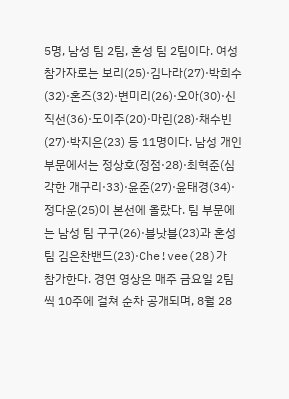5명, 남성 팀 2팀, 혼성 팀 2팀이다. 여성 참가자로는 보리(25)·김나라(27)·박희수(32)·혼즈(32)·변미리(26)·오아(30)·신직선(36)·도이주(20)·마린(28)·채수빈(27)·박지은(23) 등 11명이다. 남성 개인 부문에서는 정상호(정점·28)·최혁준(심각한 개구리·33)·윤준(27)·윤태경(34)·정다운(25)이 본선에 올랐다. 팀 부문에는 남성 팀 구구(26)·블낫블(23)과 혼성 팀 김은찬밴드(23)·Che!vee(28)가 참가한다. 경연 영상은 매주 금요일 2팀씩 10주에 걸쳐 순차 공개되며, 8월 28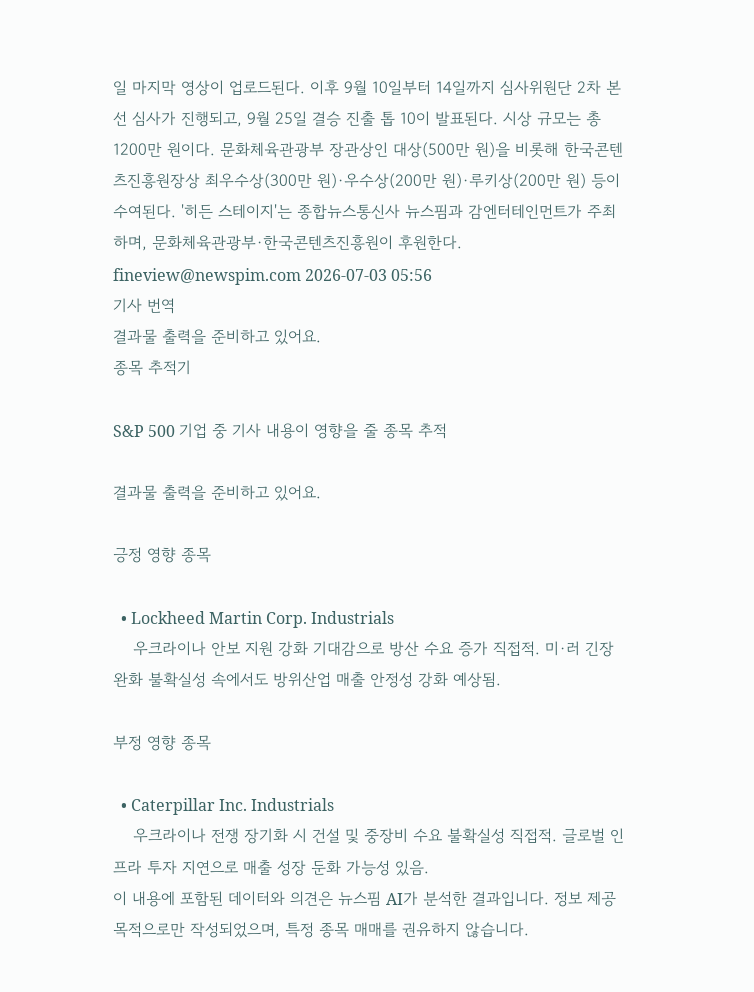일 마지막 영상이 업로드된다. 이후 9월 10일부터 14일까지 심사위원단 2차 본선 심사가 진행되고, 9월 25일 결승 진출 톱 10이 발표된다. 시상 규모는 총 1200만 원이다. 문화체육관광부 장관상인 대상(500만 원)을 비롯해 한국콘텐츠진흥원장상 최우수상(300만 원)·우수상(200만 원)·루키상(200만 원) 등이 수여된다. '히든 스테이지'는 종합뉴스통신사 뉴스핌과 감엔터테인먼트가 주최하며, 문화체육관광부·한국콘텐츠진흥원이 후원한다. fineview@newspim.com 2026-07-03 05:56
기사 번역
결과물 출력을 준비하고 있어요.
종목 추적기

S&P 500 기업 중 기사 내용이 영향을 줄 종목 추적

결과물 출력을 준비하고 있어요.

긍정 영향 종목

  • Lockheed Martin Corp. Industrials
    우크라이나 안보 지원 강화 기대감으로 방산 수요 증가 직접적. 미·러 긴장 완화 불확실성 속에서도 방위산업 매출 안정성 강화 예상됨.

부정 영향 종목

  • Caterpillar Inc. Industrials
    우크라이나 전쟁 장기화 시 건설 및 중장비 수요 불확실성 직접적. 글로벌 인프라 투자 지연으로 매출 성장 둔화 가능성 있음.
이 내용에 포함된 데이터와 의견은 뉴스핌 AI가 분석한 결과입니다. 정보 제공 목적으로만 작성되었으며, 특정 종목 매매를 권유하지 않습니다.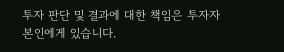투자 판단 및 결과에 대한 책임은 투자자 본인에게 있습니다.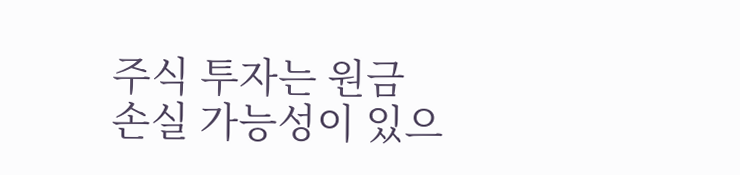주식 투자는 원금 손실 가능성이 있으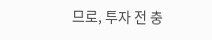므로, 투자 전 충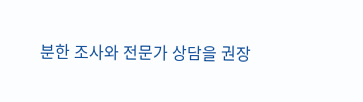분한 조사와 전문가 상담을 권장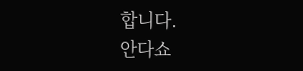합니다.
안다쇼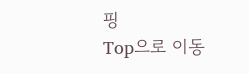핑
Top으로 이동